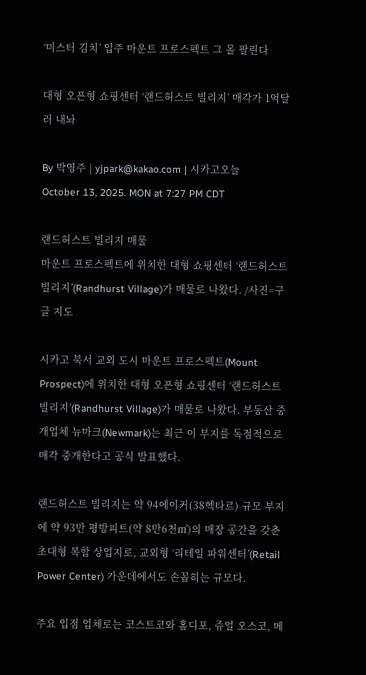‘미스터 김치’ 입주 마운트 프로스펙트 그 몰 팔린다

대형 오픈형 쇼핑센터 ‘랜드허스트 빌리지’ 매각가 1억달러 내놔

By 박영주 | yjpark@kakao.com | 시카고오늘
October 13, 2025. MON at 7:27 PM CDT

랜드허스트 빌리지 매물
마운트 프로스펙트에 위치한 대형 쇼핑센터 ‘랜드허스트 빌리지’(Randhurst Village)가 매물로 나왔다. /사진=구글 지도

시카고 북서 교외 도시 마운트 프로스펙트(Mount Prospect)에 위치한 대형 오픈형 쇼핑센터 ‘랜드허스트 빌리지’(Randhurst Village)가 매물로 나왔다. 부동산 중개업체 뉴마크(Newmark)는 최근 이 부지를 독점적으로 매각 중개한다고 공식 발표했다.

랜드허스트 빌리지는 약 94에이커(38헥타르) 규모 부지에 약 93만 평방피트(약 8만6천㎡)의 매장 공간을 갖춘 초대형 복합 상업지로, 교외형 ‘리테일 파워센터’(Retail Power Center) 가운데에서도 손꼽히는 규모다.

주요 입점 업체로는 코스트코와 홈디포, 쥬얼 오스코, 메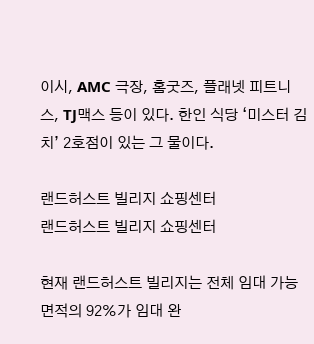이시, AMC 극장, 홈굿즈, 플래넷 피트니스, TJ맥스 등이 있다. 한인 식당 ‘미스터 김치’ 2호점이 있는 그 물이다.

랜드허스트 빌리지 쇼핑센터
랜드허스트 빌리지 쇼핑센터

현재 랜드허스트 빌리지는 전체 임대 가능 면적의 92%가 임대 완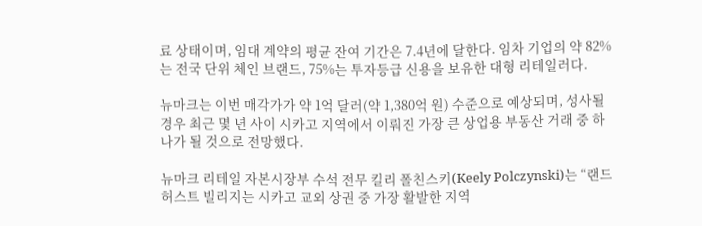료 상태이며, 임대 계약의 평균 잔여 기간은 7.4년에 달한다. 임차 기업의 약 82%는 전국 단위 체인 브랜드, 75%는 투자등급 신용을 보유한 대형 리테일러다.

뉴마크는 이번 매각가가 약 1억 달러(약 1,380억 원) 수준으로 예상되며, 성사될 경우 최근 몇 년 사이 시카고 지역에서 이뤄진 가장 큰 상업용 부동산 거래 중 하나가 될 것으로 전망했다.

뉴마크 리테일 자본시장부 수석 전무 킬리 폴친스키(Keely Polczynski)는 “랜드허스트 빌리지는 시카고 교외 상권 중 가장 활발한 지역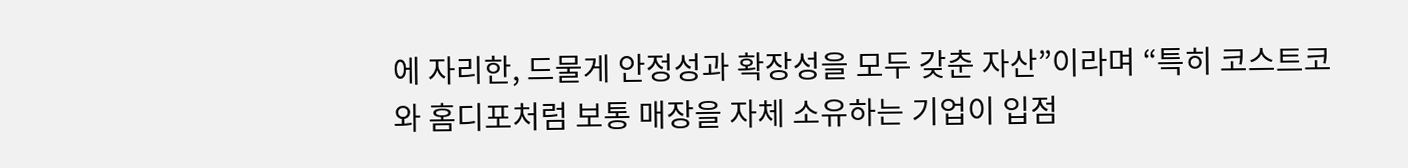에 자리한, 드물게 안정성과 확장성을 모두 갖춘 자산”이라며 “특히 코스트코와 홈디포처럼 보통 매장을 자체 소유하는 기업이 입점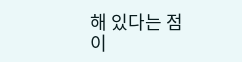해 있다는 점이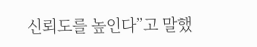신뢰도를 높인다”고 말했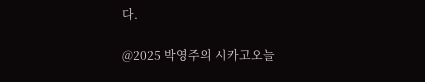다.

@2025 박영주의 시카고오늘